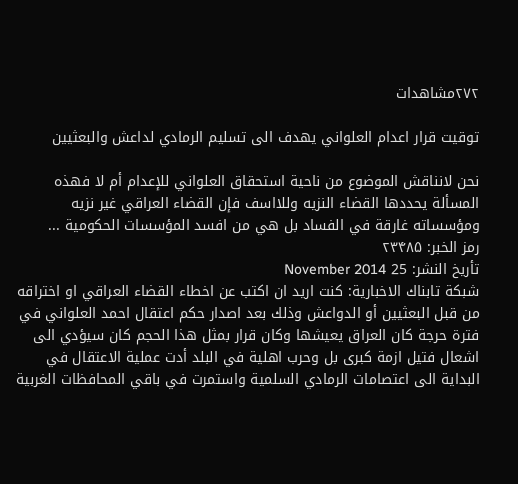۲۷۲مشاهدات

توقيت قرار اعدام العلواني يهدف الى تسليم الرمادي لداعش والبعثيين

نحن لانناقش الموضوع من ناحية استحقاق العلواني للإعدام أم لا فهذه المسألة يحددها القضاء النزيه وللااسف فإن القضاء العراقي غير نزيه ومؤسساته غارقة في الفساد بل هي من افسد المؤسسات الحكومية ...
رمز الخبر: ۲۳۴۸۵
تأريخ النشر: 25 November 2014
شبكة تابناك الاخبارية: كنت اريد ان اكتب عن اخطاء القضاء العراقي او اختراقه من قبل البعثيين أو الدواعش وذلك بعد اصدار حكم اعتقال احمد العلواني في فترة حرجة كان العراق يعيشها وكان قرار بمثل هذا الحجم كان سيؤدي الى اشعال فتيل ازمة كبرى بل وحرب اهلية في البلد أدت عملية الاعتقال في البداية الى اعتصامات الرمادي السلمية واستمرت في باقي المحافظات الغربية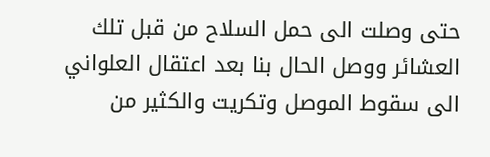حتى وصلت الى حمل السلاح من قبل تلك العشائر ووصل الحال بنا بعد اعتقال العلواني الى سقوط الموصل وتكريت والكثير من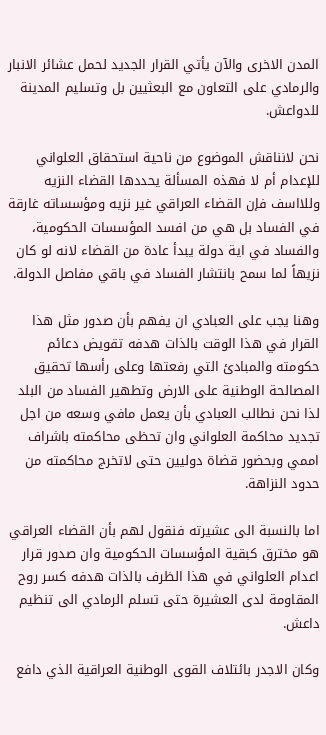المدن الاخرى والآن يأتي القرار الجديد لحمل عشائر الانبار والرمادي على التعاون مع البعثيين بل وتسليم المدينة للدواعش.

نحن لانناقش الموضوع من ناحية استحقاق العلواني للإعدام أم لا فهذه المسألة يحددها القضاء النزيه وللااسف فإن القضاء العراقي غير نزيه ومؤسساته غارقة في الفساد بل هي من افسد المؤسسات الحكومية، والفساد في اية دولة يبدأ عادة من القضاء لانه لو كان نزيهاً لما سمح بانتشار الفساد في باقي مفاصل الدولة.

وهنا يجب على العبادي ان يفهم بأن صدور مثل هذا القرار في هذا الوقت بالذات هدفه تقويض دعائم حكومته والمبادئ التي رفعتها وعلى رأسها تحقيق المصالحة الوطنية على الارض وتطهير الفساد من البلد لذا نحن نطالب العبادي بأن يعمل مافي وسعه من اجل تجديد محاكمة العلواني وان تحظى محاكمته باشراف اممي وبحضور قضاة دوليين حتى لاتخرج محاكمته من حدود النزاهة.

اما بالنسبة الى عشيرته فنقول لهم بأن القضاء العراقي هو مخترق كبقية المؤسسات الحكومية وان صدور قرار اعدام العلواني في هذا الظرف بالذات هدفه كسر روح المقاومة لدى العشيرة حتى تسلم الرمادي الى تنظيم داعش.

وكان الاجدر بائتلاف القوى الوطنية العراقية الذي دافع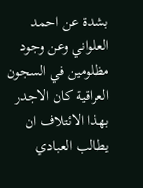بشدة عن احمد العلواني وعن وجود مظلومين في السجون العراقية كان الاجدر بهذا الائتلاف ان يطالب العبادي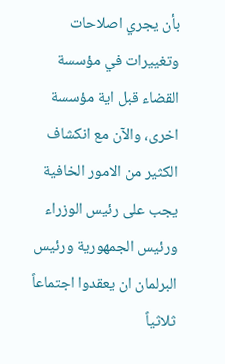بأن يجري اصلاحات وتغييرات في مؤسسة القضاء قبل اية مؤسسة اخرى، والآن مع انكشاف الكثير من الامور الخافية يجب على رئيس الوزراء ورئيس الجمهورية ورئيس البرلمان ان يعقدوا اجتماعاً ثلاثياً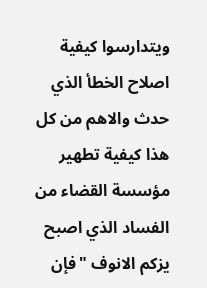ويتدارسوا كيفية اصلاح الخطأ الذي حدث والاهم من كل هذا كيفية تطهير مؤسسة القضاء من الفساد الذي اصبح يزكم الانوف "فإن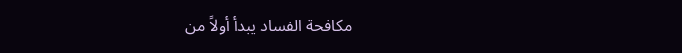مكافحة الفساد يبدأ أولاً من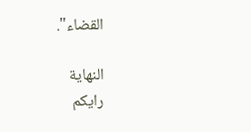القضاء".

النهاية
رایکم